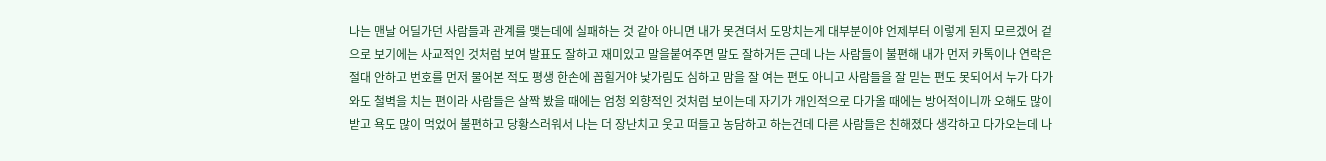나는 맨날 어딜가던 사람들과 관계를 맺는데에 실패하는 것 같아 아니면 내가 못견뎌서 도망치는게 대부분이야 언제부터 이렇게 된지 모르겠어 겉으로 보기에는 사교적인 것처럼 보여 발표도 잘하고 재미있고 말을붙여주면 말도 잘하거든 근데 나는 사람들이 불편해 내가 먼저 카톡이나 연락은 절대 안하고 번호를 먼저 물어본 적도 평생 한손에 꼽힐거야 낯가림도 심하고 맘을 잘 여는 편도 아니고 사람들을 잘 믿는 편도 못되어서 누가 다가와도 철벽을 치는 편이라 사람들은 살짝 봤을 때에는 엄청 외향적인 것처럼 보이는데 자기가 개인적으로 다가올 때에는 방어적이니까 오해도 많이받고 욕도 많이 먹었어 불편하고 당황스러워서 나는 더 장난치고 웃고 떠들고 농담하고 하는건데 다른 사람들은 친해졌다 생각하고 다가오는데 나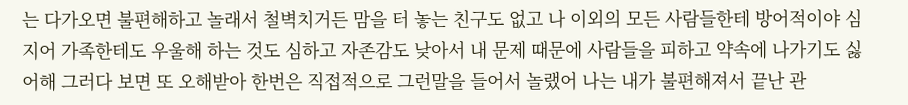는 다가오면 불편해하고 놀래서 철벽치거든 맘을 터 놓는 친구도 없고 나 이외의 모든 사람들한테 방어적이야 심지어 가족한테도 우울해 하는 것도 심하고 자존감도 낮아서 내 문제 때문에 사람들을 피하고 약속에 나가기도 싫어해 그러다 보면 또 오해받아 한번은 직접적으로 그런말을 들어서 놀랬어 나는 내가 불편해져서 끝난 관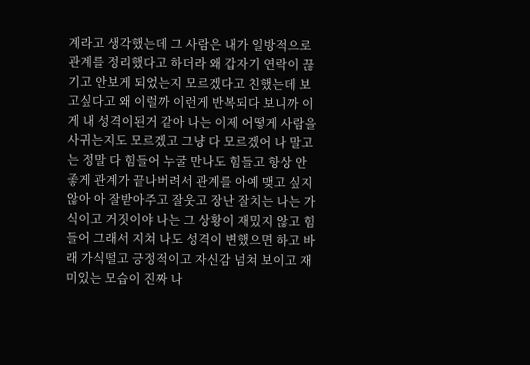계라고 생각했는데 그 사람은 내가 일방적으로 관계를 정리했다고 하더라 왜 갑자기 연락이 끊기고 안보게 되었는지 모르겠다고 친했는데 보고싶다고 왜 이럴까 이런게 반복되다 보니까 이게 내 성격이된거 같아 나는 이제 어떻게 사람을 사귀는지도 모르겠고 그냥 다 모르겠어 나 말고는 정말 다 힘들어 누굴 만나도 힘들고 항상 안 좋게 관계가 끝나버려서 관계를 아예 맺고 싶지 않아 아 잘받아주고 잘웃고 장난 잘치는 나는 가식이고 거짓이야 나는 그 상황이 재밌지 않고 힘들어 그래서 지쳐 나도 성격이 변했으면 하고 바래 가식떨고 긍정적이고 자신감 넘쳐 보이고 재미있는 모습이 진짜 나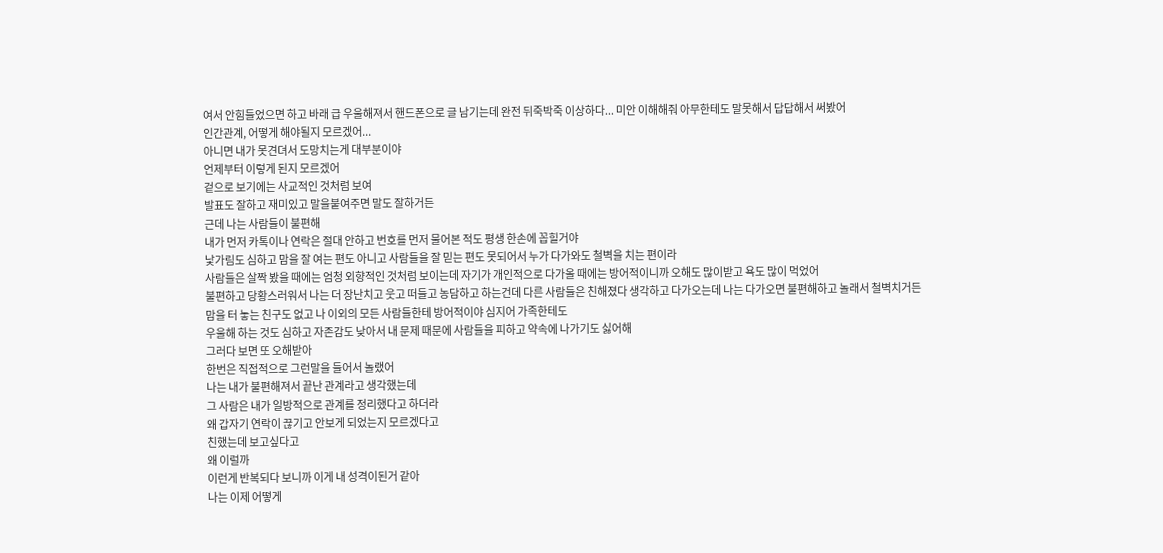여서 안힘들었으면 하고 바래 급 우울해져서 핸드폰으로 글 남기는데 완전 뒤죽박죽 이상하다... 미안 이해해줘 아무한테도 말못해서 답답해서 써봤어
인간관계, 어떻게 해야될지 모르겠어...
아니면 내가 못견뎌서 도망치는게 대부분이야
언제부터 이렇게 된지 모르겠어
겉으로 보기에는 사교적인 것처럼 보여
발표도 잘하고 재미있고 말을붙여주면 말도 잘하거든
근데 나는 사람들이 불편해
내가 먼저 카톡이나 연락은 절대 안하고 번호를 먼저 물어본 적도 평생 한손에 꼽힐거야
낯가림도 심하고 맘을 잘 여는 편도 아니고 사람들을 잘 믿는 편도 못되어서 누가 다가와도 철벽을 치는 편이라
사람들은 살짝 봤을 때에는 엄청 외향적인 것처럼 보이는데 자기가 개인적으로 다가올 때에는 방어적이니까 오해도 많이받고 욕도 많이 먹었어
불편하고 당황스러워서 나는 더 장난치고 웃고 떠들고 농담하고 하는건데 다른 사람들은 친해졌다 생각하고 다가오는데 나는 다가오면 불편해하고 놀래서 철벽치거든
맘을 터 놓는 친구도 없고 나 이외의 모든 사람들한테 방어적이야 심지어 가족한테도
우울해 하는 것도 심하고 자존감도 낮아서 내 문제 때문에 사람들을 피하고 약속에 나가기도 싫어해
그러다 보면 또 오해받아
한번은 직접적으로 그런말을 들어서 놀랬어
나는 내가 불편해져서 끝난 관계라고 생각했는데
그 사람은 내가 일방적으로 관계를 정리했다고 하더라
왜 갑자기 연락이 끊기고 안보게 되었는지 모르겠다고
친했는데 보고싶다고
왜 이럴까
이런게 반복되다 보니까 이게 내 성격이된거 같아
나는 이제 어떻게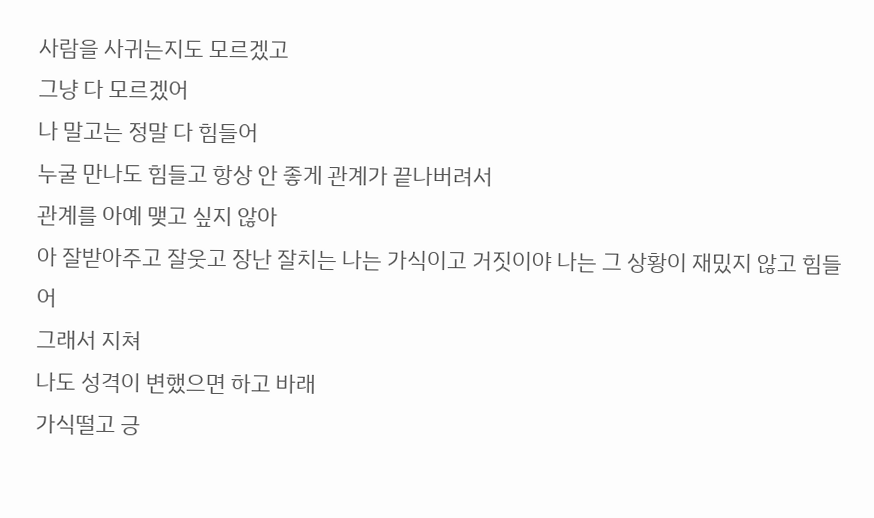사람을 사귀는지도 모르겠고
그냥 다 모르겠어
나 말고는 정말 다 힘들어
누굴 만나도 힘들고 항상 안 좋게 관계가 끝나버려서
관계를 아예 맺고 싶지 않아
아 잘받아주고 잘웃고 장난 잘치는 나는 가식이고 거짓이야 나는 그 상황이 재밌지 않고 힘들어
그래서 지쳐
나도 성격이 변했으면 하고 바래
가식떨고 긍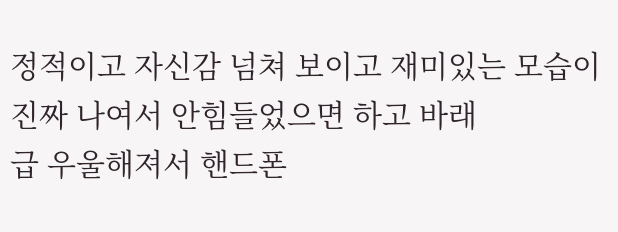정적이고 자신감 넘쳐 보이고 재미있는 모습이 진짜 나여서 안힘들었으면 하고 바래
급 우울해져서 핸드폰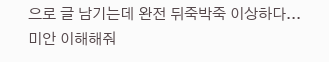으로 글 남기는데 완전 뒤죽박죽 이상하다...
미안 이해해줘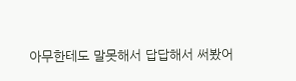아무한테도 말못해서 답답해서 써봤어